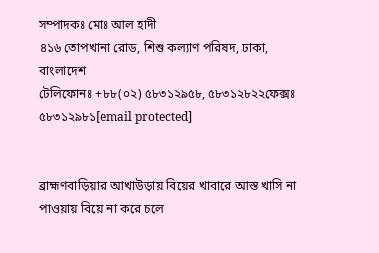সম্পাদকঃ মোঃ আল হাদী
৪১৬ তোপখানা রোড, শিশু কল্যাণ পরিষদ, ঢাকা, বাংলাদেশ
টেলিফোনঃ +৮৮(০২) ৫৮৩১২৯৫৮, ৫৮৩১২৮২২ফেক্সঃ ৫৮৩১২৯৮১[email protected]


ব্রাহ্মণবাড়িয়ার আখাউড়ায় বিয়ের খাবারে আস্ত খাসি না পাওয়ায় বিয়ে না করে চলে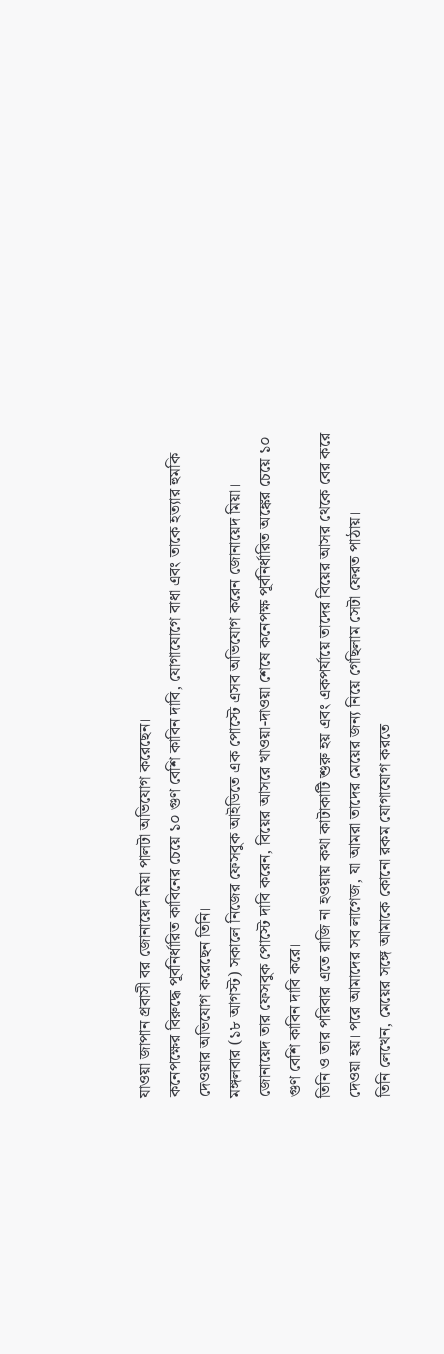যাওয়া জাপান প্রবাসী বর জোনায়েদ মিয়া পালটা অভিযোগ করেছেন।
কনেপক্ষের বিরুদ্ধে পূর্বনির্ধারিত কাবিনের চেয়ে ১০ গুণ বেশি কাবিন দাবি, যোগাযোগে বাধা এবং তাকে হত্যার হুমকি দেওয়ার অভিযোগ করেছেন তিনি।
মঙ্গলবার (১৮ আগস্ট) সকালে নিজের ফেসবুক আইডিতে এক পোস্টে এসব অভিযোগ করেন জোনায়েদ মিয়া।
জোনায়েদ তার ফেসবুক পোস্টে দাবি করেন, বিয়ের আসরে খাওয়া-দাওয়া শেষে কনেপক্ষ পূর্বনির্ধারিত অঙ্কের চেয়ে ১০ গুণ বেশি কাবিন দাবি করে।
তিনি ও তার পরিবার এতে রাজি না হওয়ায় কথা কাটাকাটি শুরু হয় এবং একপর্যায়ে তাদের বিয়ের আসর থেকে বের করে দেওয়া হয়। পরে আমাদের সব লাগেজ, যা আমরা তাদের মেয়ের জন্য নিয়ে গেছিলাম সেটা ফেরত পাঠায়।
তিনি লেখেন, মেয়ের সঙ্গে আমাকে কোনো রকম যোগাযোগ করতে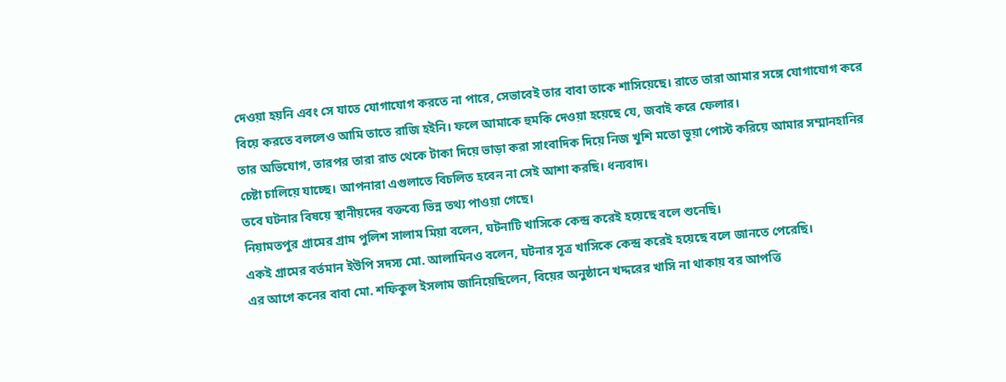দেওয়া হয়নি এবং সে যাতে যোগাযোগ করতে না পারে, সেভাবেই তার বাবা তাকে শাসিয়েছে। রাতে তারা আমার সঙ্গে যোগাযোগ করে বিয়ে করতে বললেও আমি তাতে রাজি হইনি। ফলে আমাকে হুমকি দেওয়া হয়েছে যে, জবাই করে ফেলার।
তার অভিযোগ, তারপর তারা রাত থেকে টাকা দিয়ে ভাড়া করা সাংবাদিক দিয়ে নিজ খুশি মতো ভুয়া পোস্ট করিয়ে আমার সম্মানহানির চেষ্টা চালিয়ে যাচ্ছে। আপনারা এগুলাতে বিচলিত হবেন না সেই আশা করছি। ধন্যবাদ।
তবে ঘটনার বিষয়ে স্থানীয়দের বক্তব্যে ভিন্ন তথ্য পাওয়া গেছে।
নিয়ামতপুর গ্রামের গ্রাম পুলিশ সালাম মিয়া বলেন, ঘটনাটি খাসিকে কেন্দ্র করেই হয়েছে বলে শুনেছি।
একই গ্রামের বর্তমান ইউপি সদস্য মো. আলামিনও বলেন, ঘটনার সূত্র খাসিকে কেন্দ্র করেই হয়েছে বলে জানতে পেরেছি।
এর আগে কনের বাবা মো. শফিকুল ইসলাম জানিয়েছিলেন, বিয়ের অনুষ্ঠানে খদ্দরের খাসি না থাকায় বর আপত্তি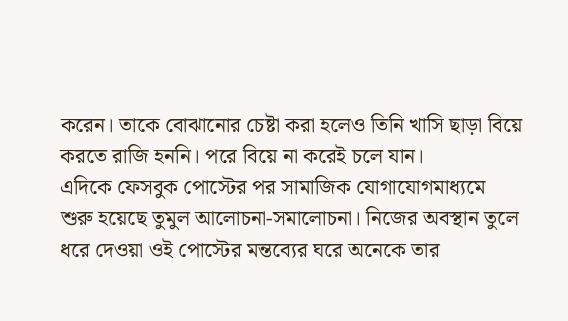করেন। তাকে বোঝানোর চেষ্টা করা হলেও তিনি খাসি ছাড়া বিয়ে করতে রাজি হননি। পরে বিয়ে না করেই চলে যান।
এদিকে ফেসবুক পোস্টের পর সামাজিক যোগাযোগমাধ্যমে শুরু হয়েছে তুমুল আলোচনা-সমালোচনা। নিজের অবস্থান তুলে ধরে দেওয়া ওই পোস্টের মন্তব্যের ঘরে অনেকে তার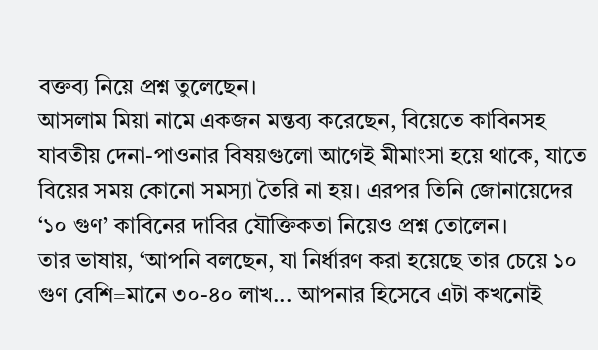বক্তব্য নিয়ে প্রশ্ন তুলেছেন।
আসলাম মিয়া নামে একজন মন্তব্য করেছেন, বিয়েতে কাবিনসহ যাবতীয় দেনা-পাওনার বিষয়গুলো আগেই মীমাংসা হয়ে থাকে, যাতে বিয়ের সময় কোনো সমস্যা তৈরি না হয়। এরপর তিনি জোনায়েদের ‘১০ গুণ’ কাবিনের দাবির যৌক্তিকতা নিয়েও প্রশ্ন তোলেন।
তার ভাষায়, ‘আপনি বলছেন, যা নির্ধারণ করা হয়েছে তার চেয়ে ১০ গুণ বেশি=মানে ৩০-৪০ লাখ... আপনার হিসেবে এটা কখনোই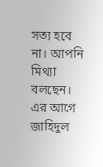সত্য হবে না। আপনি মিথ্যা বলছেন।
এর আগে জাহিদুল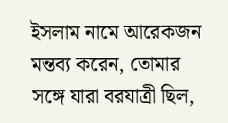ইসলাম নামে আরেকজন মন্তব্য করেন, তোমার সঙ্গে যারা বরযাত্রী ছিল,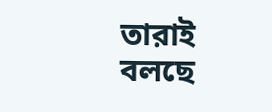তারাই বলছে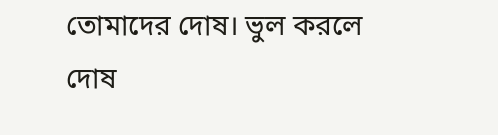তোমাদের দোষ। ভুল করলে দোষ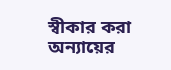স্বীকার করা অন্যায়ের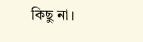কিছু না।